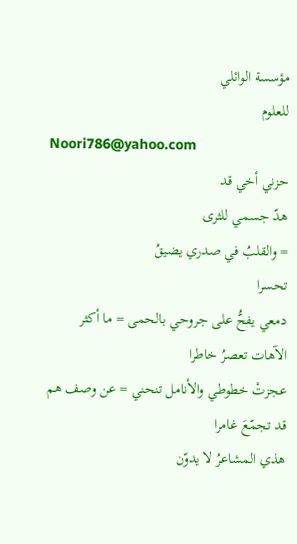مؤسسة الوائلي
للعلوم
Noori786@yahoo.com
حزني أخي قد
هدّ جسمي للثرى
= والقلبُ في صدري يضيقُ
تحسرا
دمعي يفحُّ على جروحي بالحمى = ما أكثر
الآهات تعصرُ خاطرا
عجزتْ خطوطي والأنامل تنحني = عن وصف هم
قد تجمّعَ غامرا
هذي المشاعرُ لا يدوّن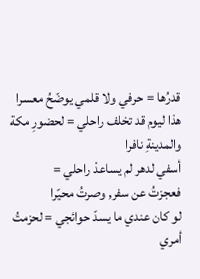قدرُها = حرفي ولا قلمي يوضّحُ معسرا
هذا ليوم قد تخلف راحلي = لحضورِ مكة
والمدينةِ نافرا
أسفي لدهر لم يساعدْ راحلي =
فعجزتُ عن سفر, وصرتُ محيّرا
لو كان عندي ما يسدّ حوائجي = لحزمتُ
أمري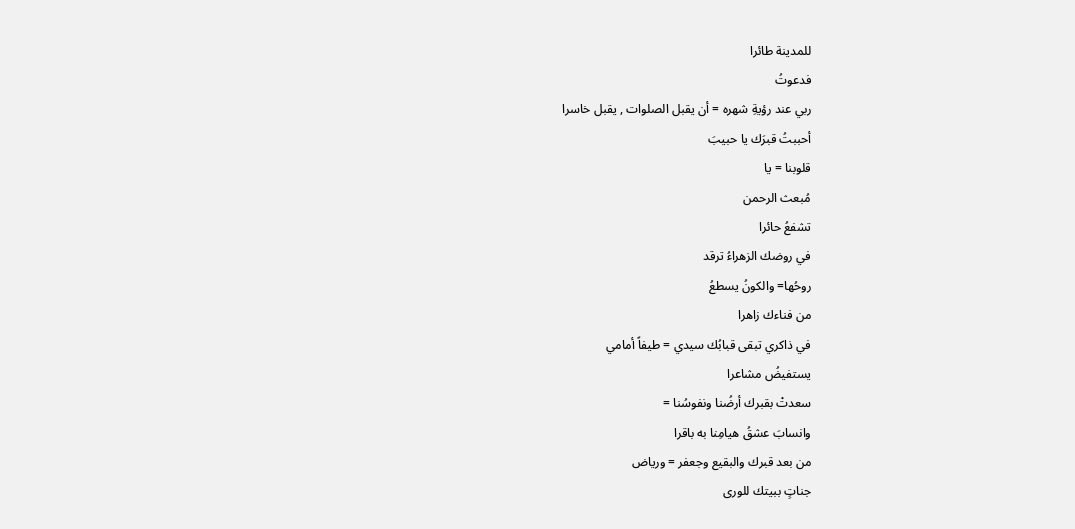للمدينة طائرا
فدعوتُ
ربي عند رؤيةِ شهره = أن يقبل الصلوات , يقبل خاسرا
أحببتُ قبرَك يا حبيبَ
قلوبنا = يا
مُبعث الرحمن
تشفعُ حائرا
في روضك الزهراءُ ترقد
روحُها= والكونُ يسطعُ
من فناءك زاهرا
في ذاكري تبقى قبابُك سيدي = طيفاً أمامي
يستفيضُ مشاعرا
سعدتْ بقبرك أرضُنا ونفوسُنا =
وانسابَ عشقُ هيامِنا به باقرا
من بعد قبرك والبقيع وجعفر = ورياض
جناتٍ ببيتك للورى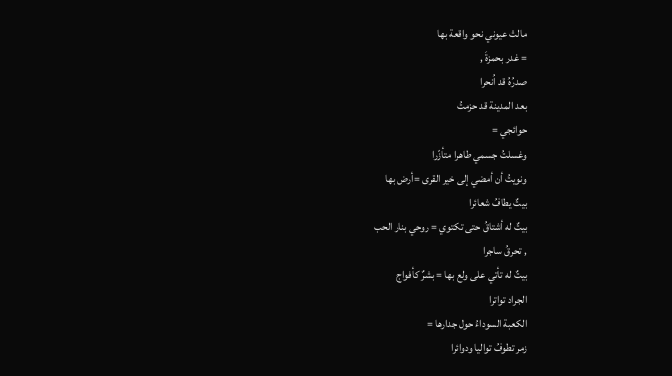مالتْ عيوني نحو واقعة بها
= غدر بحمزةَ ,
صدرُهُ قد اُنحرا
بعد المدينة قد حزمتُ
حوائجي =
وغسلتُ جسمي طاهرا متأزّرا
ونويتُ أن أمضي إلى خير القرى =أرض بها
بيتٌ يطافُ شعائرا
بيتٌ له أشتاقُ حتى تكتوي = روحي بنار الحب
, تحرقُ ساجرا
بيتٌ له تأتي على ولع بها = بشرٌ كأفواج
الجراد تواترا
الكعبة السوداءُ حول جدارها =
زمر تطوفُ تواليا ودوائرا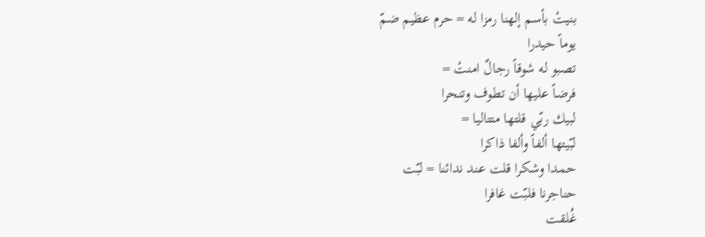بنيتْ بأسم إلهنا رمزا له = حرم عظيم ضمّ
يوماً حيدرا
تصبو له شوقاً رجالٌ امنتْ =
فرضاً عليها أن تطوف وتنحرا
لبيك ربّي قلتها متتاليا =
لبّيتها ألفاً وألفا ذاكرا
حمدا وشكرا قلت عند ندائنا = لبّت
حناجرنا فلبّت غافرا
غُلقت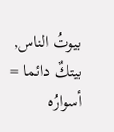بيوتُ الناس, بيتكٌ دائما = أسوارُه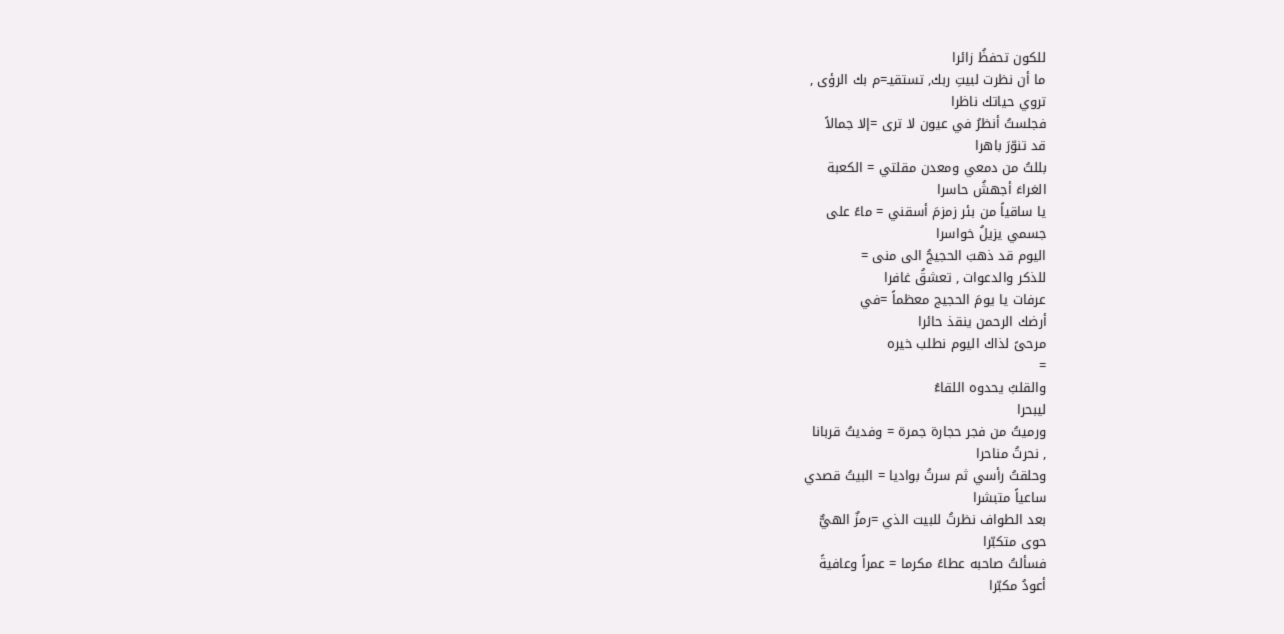للكون تحفظُ زائرا
ما أن نظرت لبيتِ ربك, تستقيـ=م بك الرؤى ,
تروي حياتك ناظرا
فجلستُ أنظرُ في عيون لا ترى =إلا جمالاً
قد تنوّرَ باهرا
بللتُ من دمعي ومعدن مقلتي = الكعبة
الغراءَ أجهشُ حاسرا
يا ساقياً من بئر زمزمَ أسقني = ماءً على
جسمي يزيلُ خواسرا
اليوم قد ذهبَ الحجيجُ الى منى =
للذكر والدعوات , تعشقُ غافرا
عرفات يا يومَ الحجيج معظماً =في
أرضك الرحمن ينقذ حائرا
مرحىً لذاك اليوم نطلب خيره
=
والقلبُ يحدوه اللقاءُ
ليبحرا
ورميتُ من فجر حجارة جمرة = وفديتُ قربانا
, نحرتُ مناحرا
وحلقتُ رأسي ثم سرتُ بواديا = البيتُ قصدي
ساعياً متبشرا
بعد الطواف نظرتُ للبيت الذي =رمزٌ الهيٌّ
حوى متكبّرا
فسألتُ صاحبه عطاءً مكرما = عمراً وعافيةً
أعودُ مكبّرا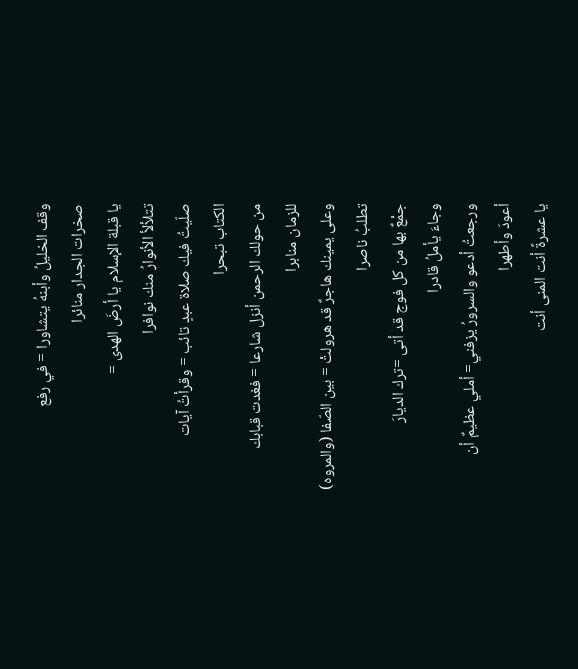وقف الخليلُ وأبنهُ يتشاورا = في رفع
صخرات الجدار منائرا
يا قبلة الإسلام يا أرضَ الهدى =
تتلألأ الأنوارُ منك نوافرا
صلّيتُ فيك صلاة عبدٍ تائب = وقرأتُ آيات
الكتاب تبحرا
من حولك الرحمن أنزل شارعا = فغدت قبابك
للزمان منابرا
وعلى يمينك هاجرٌ قد هرولتْ = بين الصّفا (والمروه)
تطلبُ ناصرا
جمْعٌ بها من كل فوج قد أتى =ترك الديارَ
وجاءَ يأملُ قادرا
ورجعتُ أدعو والسرورُ يزفني= أملي عظيمٌ أن
أعودَ وأطهرا
يا عشرةً أنت المنى أنت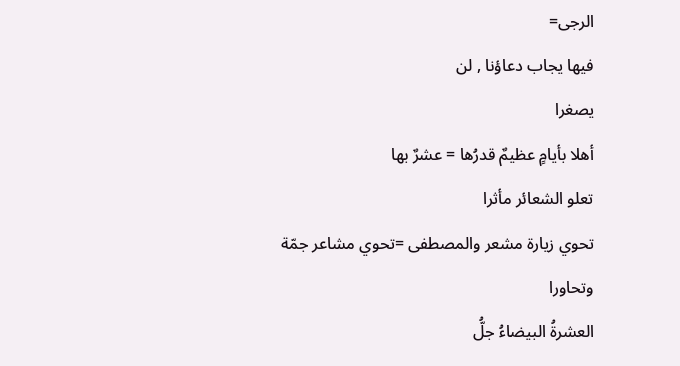الرجى=
فيها يجاب دعاؤنا , لن
يصغرا
أهلا بأيامٍ عظيمٌ قدرُها = عشرٌ بها
تعلو الشعائر مأثرا
تحوي زيارة مشعر والمصطفى =تحوي مشاعر جمّة
وتحاورا
العشرةُ البيضاءُ جلُّ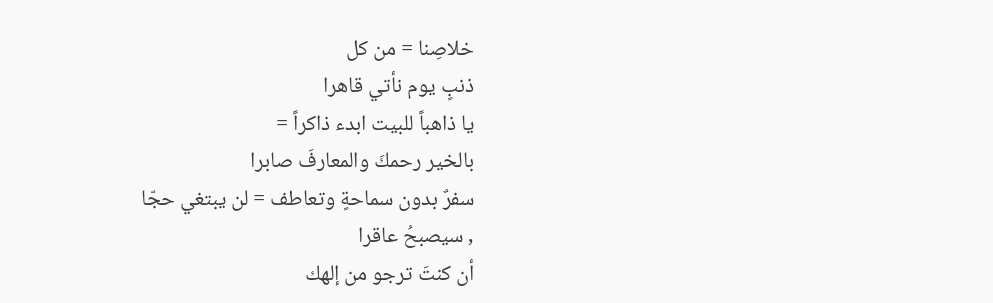خلاصِنا = من كل
ذنبٍ يوم نأتي قاهرا
يا ذاهباً للبيت ابدء ذاكراً =
بالخير رحمكَ والمعارفَ صابرا
سفرٌ بدون سماحةٍ وتعاطف = لن يبتغي حجّا
, سيصبحُ عاقرا
أن كنتَ ترجو من إلهك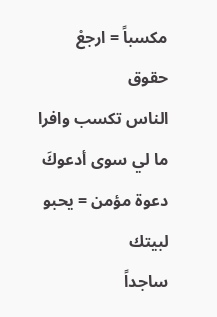مكسباً = ارجعْ حقوق
الناس تكسب وافرا
ما لي سوى أدعوكَ دعوة مؤمن = يحبو لبيتك
ساجداً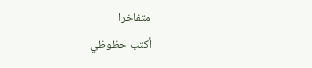متفاخرا
أكتب حظوظي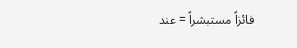فائزاً مستبشراً = عند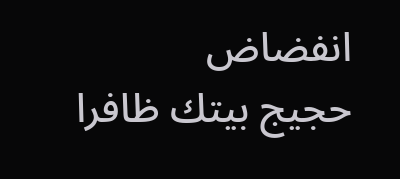انفضاض
حجيج بيتك ظافرا